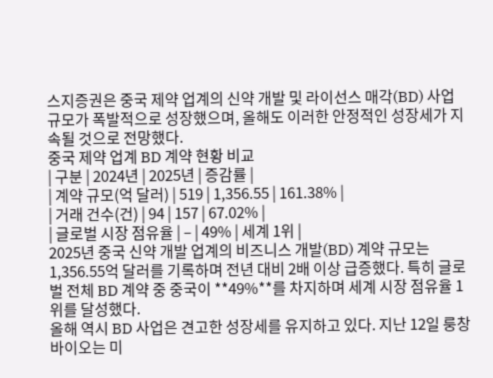스지증권은 중국 제약 업계의 신약 개발 및 라이선스 매각(BD) 사업 규모가 폭발적으로 성장했으며, 올해도 이러한 안정적인 성장세가 지속될 것으로 전망했다.
중국 제약 업계 BD 계약 현황 비교
| 구분 | 2024년 | 2025년 | 증감률 |
| 계약 규모(억 달러) | 519 | 1,356.55 | 161.38% |
| 거래 건수(건) | 94 | 157 | 67.02% |
| 글로벌 시장 점유율 | – | 49% | 세계 1위 |
2025년 중국 신약 개발 업계의 비즈니스 개발(BD) 계약 규모는 1,356.55억 달러를 기록하며 전년 대비 2배 이상 급증했다. 특히 글로벌 전체 BD 계약 중 중국이 **49%**를 차지하며 세계 시장 점유율 1위를 달성했다.
올해 역시 BD 사업은 견고한 성장세를 유지하고 있다. 지난 12일 룽창바이오는 미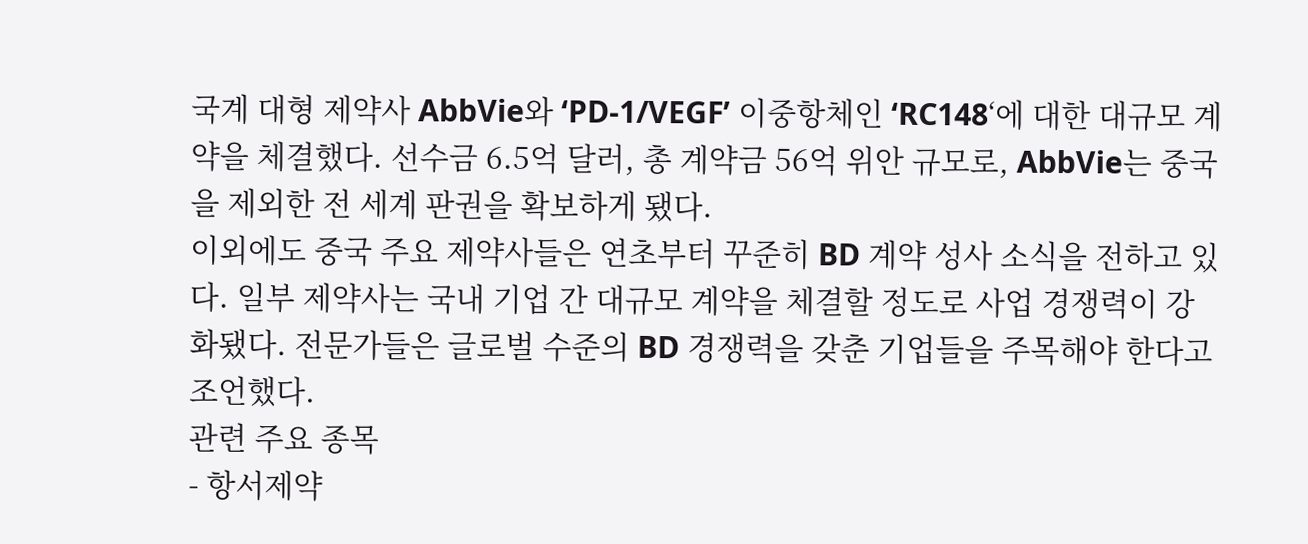국계 대형 제약사 AbbVie와 ‘PD-1/VEGF’ 이중항체인 ‘RC148‘에 대한 대규모 계약을 체결했다. 선수금 6.5억 달러, 총 계약금 56억 위안 규모로, AbbVie는 중국을 제외한 전 세계 판권을 확보하게 됐다.
이외에도 중국 주요 제약사들은 연초부터 꾸준히 BD 계약 성사 소식을 전하고 있다. 일부 제약사는 국내 기업 간 대규모 계약을 체결할 정도로 사업 경쟁력이 강화됐다. 전문가들은 글로벌 수준의 BD 경쟁력을 갖춘 기업들을 주목해야 한다고 조언했다.
관련 주요 종목
- 항서제약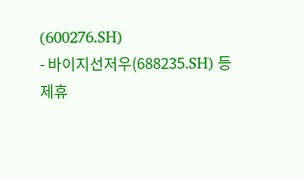(600276.SH)
- 바이지선저우(688235.SH) 등
제휴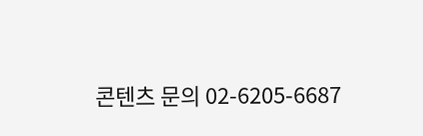콘텐츠 문의 02-6205-6687